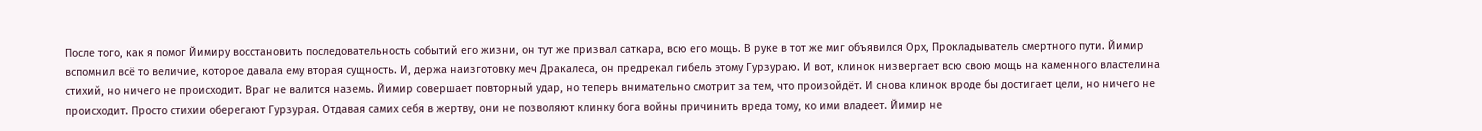После того, как я помог Йимиру восстановить последовательность событий его жизни, он тут же призвал саткара, всю его мощь. В руке в тот же миг объявился Орх, Прокладыватель смертного пути. Йимир вспомнил всё то величие, которое давала ему вторая сущность. И, держа наизготовку меч Дракалеса, он предрекал гибель этому Гурзураю. И вот, клинок низвергает всю свою мощь на каменного властелина стихий, но ничего не происходит. Враг не валится наземь. Йимир совершает повторный удар, но теперь внимательно смотрит за тем, что произойдёт. И снова клинок вроде бы достигает цели, но ничего не происходит. Просто стихии оберегают Гурзурая. Отдавая самих себя в жертву, они не позволяют клинку бога войны причинить вреда тому, ко ими владеет. Йимир не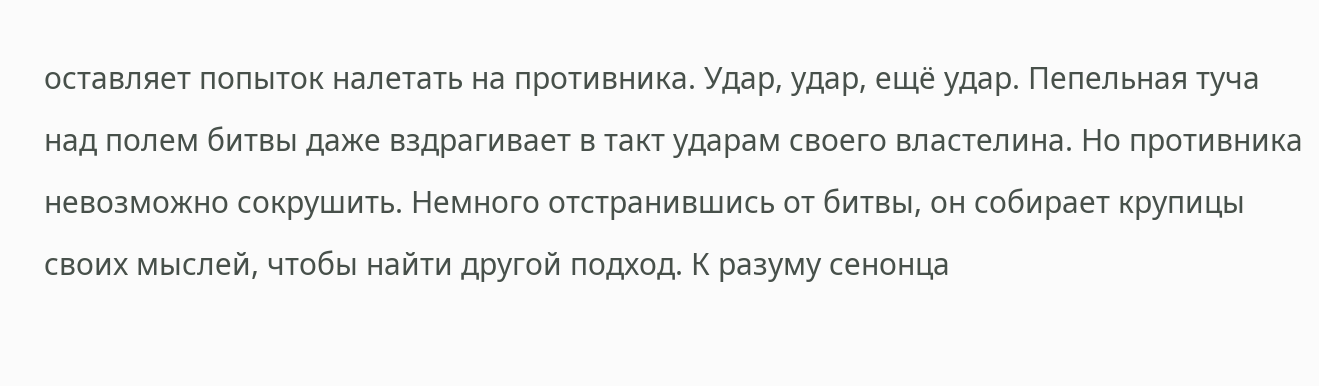оставляет попыток налетать на противника. Удар, удар, ещё удар. Пепельная туча над полем битвы даже вздрагивает в такт ударам своего властелина. Но противника невозможно сокрушить. Немного отстранившись от битвы, он собирает крупицы своих мыслей, чтобы найти другой подход. К разуму сенонца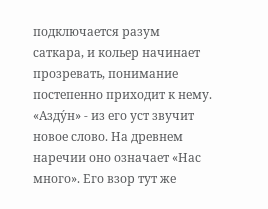подключается разум саткара, и кольер начинает прозревать, понимание постепенно приходит к нему. «Азду́н» - из его уст звучит новое слово. На древнем наречии оно означает «Нас много». Его взор тут же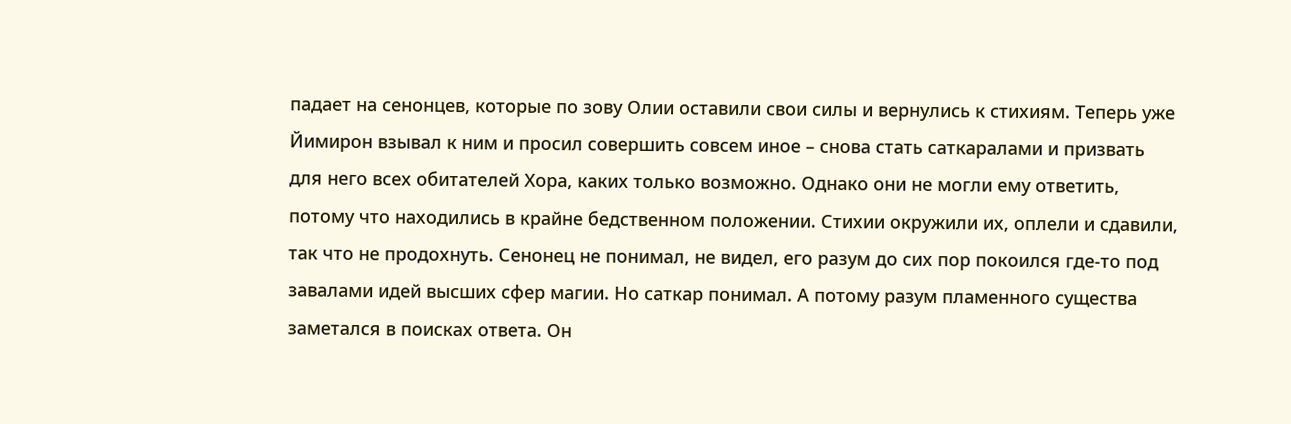падает на сенонцев, которые по зову Олии оставили свои силы и вернулись к стихиям. Теперь уже Йимирон взывал к ним и просил совершить совсем иное – снова стать саткаралами и призвать для него всех обитателей Хора, каких только возможно. Однако они не могли ему ответить, потому что находились в крайне бедственном положении. Стихии окружили их, оплели и сдавили, так что не продохнуть. Сенонец не понимал, не видел, его разум до сих пор покоился где-то под завалами идей высших сфер магии. Но саткар понимал. А потому разум пламенного существа заметался в поисках ответа. Он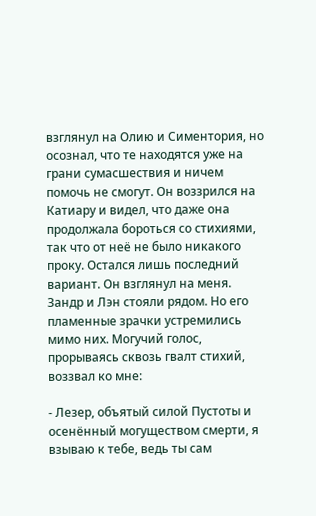взглянул на Олию и Симентория, но осознал, что те находятся уже на грани сумасшествия и ничем помочь не смогут. Он воззрился на Катиару и видел, что даже она продолжала бороться со стихиями, так что от неё не было никакого проку. Остался лишь последний вариант. Он взглянул на меня. Зандр и Лэн стояли рядом. Но его пламенные зрачки устремились мимо них. Могучий голос, прорываясь сквозь гвалт стихий, воззвал ко мне:

- Лезер, объятый силой Пустоты и осенённый могуществом смерти, я взываю к тебе, ведь ты сам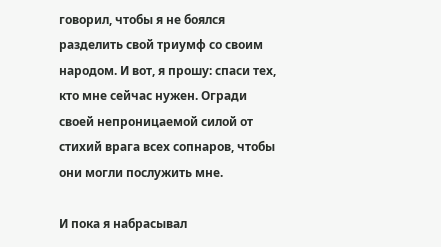говорил, чтобы я не боялся разделить свой триумф со своим народом. И вот, я прошу: спаси тех, кто мне сейчас нужен. Огради своей непроницаемой силой от стихий врага всех сопнаров, чтобы они могли послужить мне.

И пока я набрасывал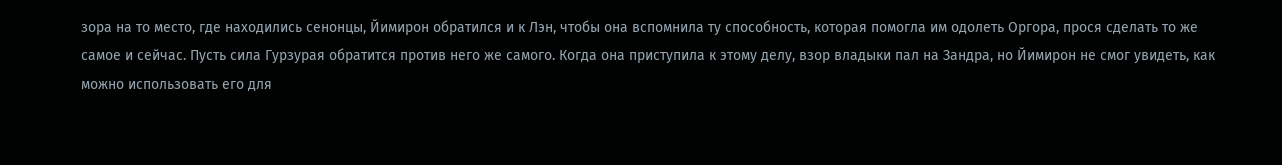зора на то место, где находились сенонцы, Йимирон обратился и к Лэн, чтобы она вспомнила ту способность, которая помогла им одолеть Оргора, прося сделать то же самое и сейчас. Пусть сила Гурзурая обратится против него же самого. Когда она приступила к этому делу, взор владыки пал на Зандра, но Йимирон не смог увидеть, как можно использовать его для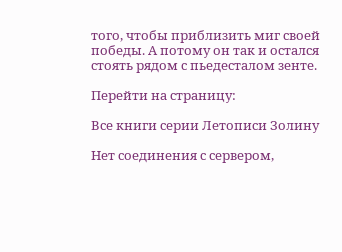того, чтобы приблизить миг своей победы. А потому он так и остался стоять рядом с пьедесталом зенте.

Перейти на страницу:

Все книги серии Летописи Золину

Нет соединения с сервером,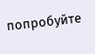попробуйте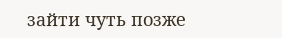зайти чуть позже